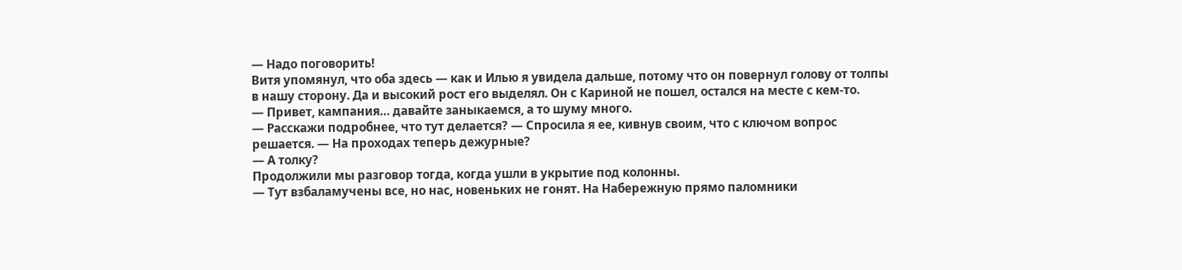— Надо поговорить!
Витя упомянул, что оба здесь — как и Илью я увидела дальше, потому что он повернул голову от толпы в нашу сторону. Да и высокий рост его выделял. Он с Кариной не пошел, остался на месте с кем-то.
— Привет, кампания… давайте заныкаемся, а то шуму много.
— Расскажи подробнее, что тут делается? — Спросила я ее, кивнув своим, что с ключом вопрос решается. — На проходах теперь дежурные?
— А толку?
Продолжили мы разговор тогда, когда ушли в укрытие под колонны.
— Тут взбаламучены все, но нас, новеньких не гонят. На Набережную прямо паломники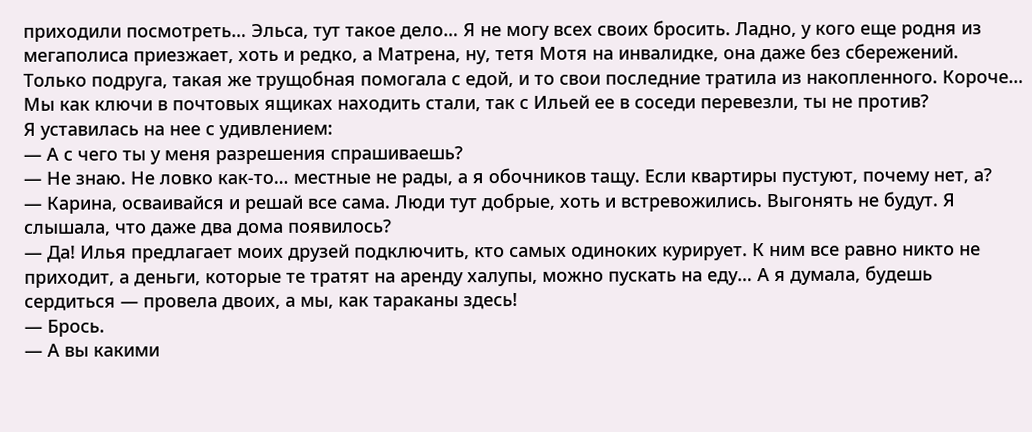приходили посмотреть… Эльса, тут такое дело… Я не могу всех своих бросить. Ладно, у кого еще родня из мегаполиса приезжает, хоть и редко, а Матрена, ну, тетя Мотя на инвалидке, она даже без сбережений. Только подруга, такая же трущобная помогала с едой, и то свои последние тратила из накопленного. Короче… Мы как ключи в почтовых ящиках находить стали, так с Ильей ее в соседи перевезли, ты не против?
Я уставилась на нее с удивлением:
— А с чего ты у меня разрешения спрашиваешь?
— Не знаю. Не ловко как-то… местные не рады, а я обочников тащу. Если квартиры пустуют, почему нет, а?
— Карина, осваивайся и решай все сама. Люди тут добрые, хоть и встревожились. Выгонять не будут. Я слышала, что даже два дома появилось?
— Да! Илья предлагает моих друзей подключить, кто самых одиноких курирует. К ним все равно никто не приходит, а деньги, которые те тратят на аренду халупы, можно пускать на еду… А я думала, будешь сердиться — провела двоих, а мы, как тараканы здесь!
— Брось.
— А вы какими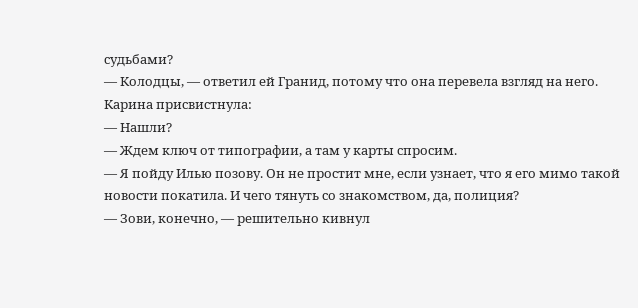судьбами?
— Колодцы, — ответил ей Гранид, потому что она перевела взгляд на него.
Карина присвистнула:
— Нашли?
— Ждем ключ от типографии, а там у карты спросим.
— Я пойду Илью позову. Он не простит мне, если узнает, что я его мимо такой новости покатила. И чего тянуть со знакомством, да, полиция?
— Зови, конечно, — решительно кивнул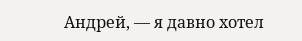Андрей, — я давно хотел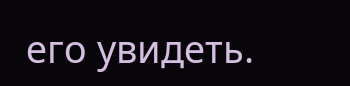его увидеть.